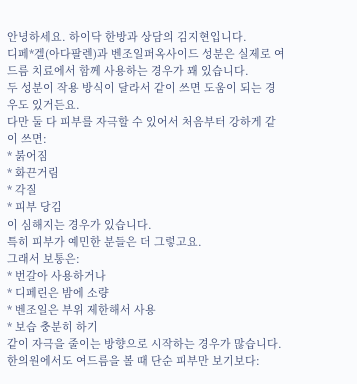안녕하세요. 하이닥 한방과 상담의 김지현입니다.
디페*겔(아다팔렌)과 벤조일퍼옥사이드 성분은 실제로 여드름 치료에서 함께 사용하는 경우가 꽤 있습니다.
두 성분이 작용 방식이 달라서 같이 쓰면 도움이 되는 경우도 있거든요.
다만 둘 다 피부를 자극할 수 있어서 처음부터 강하게 같이 쓰면:
* 붉어짐
* 화끈거림
* 각질
* 피부 당김
이 심해지는 경우가 있습니다.
특히 피부가 예민한 분들은 더 그렇고요.
그래서 보통은:
* 번갈아 사용하거나
* 디페린은 밤에 소량
* 벤조일은 부위 제한해서 사용
* 보습 충분히 하기
같이 자극을 줄이는 방향으로 시작하는 경우가 많습니다.
한의원에서도 여드름을 볼 때 단순 피부만 보기보다: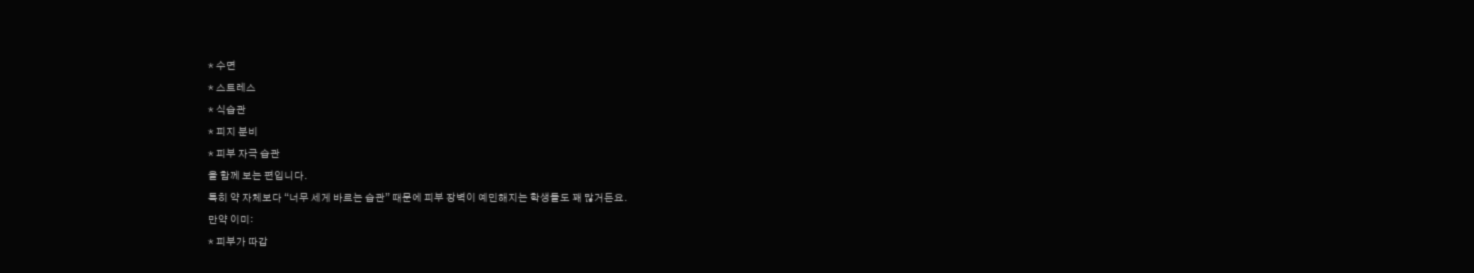* 수면
* 스트레스
* 식습관
* 피지 분비
* 피부 자극 습관
을 함께 보는 편입니다.
특히 약 자체보다 “너무 세게 바르는 습관” 때문에 피부 장벽이 예민해지는 학생들도 꽤 많거든요.
만약 이미:
* 피부가 따갑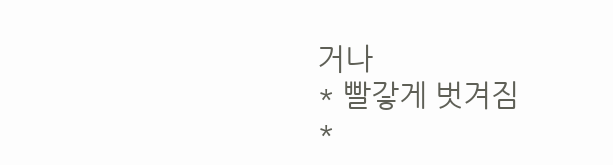거나
* 빨갛게 벗겨짐
*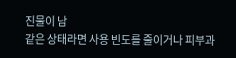진물이 남
같은 상태라면 사용 빈도를 줄이거나 피부과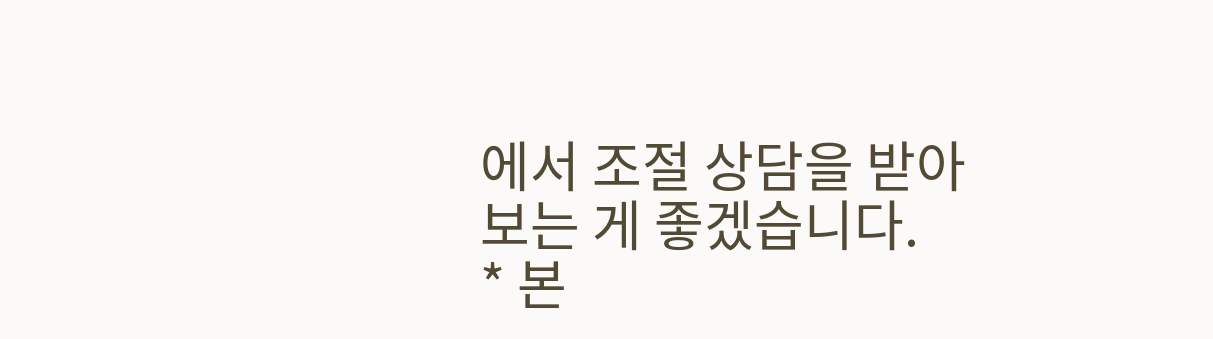에서 조절 상담을 받아보는 게 좋겠습니다.
* 본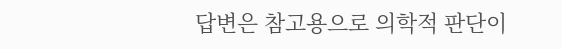답변은 참고용으로 의학적 판단이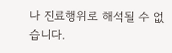나 진료행위로 해석될 수 없습니다.